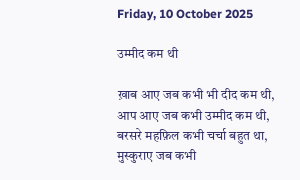Friday, 10 October 2025

उम्मीद कम थी

ख़ाब आए जब कभी भी दीद कम थी,
आप आए जब कभी उम्मीद कम थी,
बरसरे महफ़िल कभी चर्चा बहुत था,
मुस्कुराए जब कभी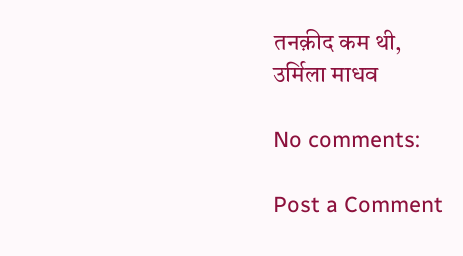तनक़ीद कम थी,
उर्मिला माधव

No comments:

Post a Comment